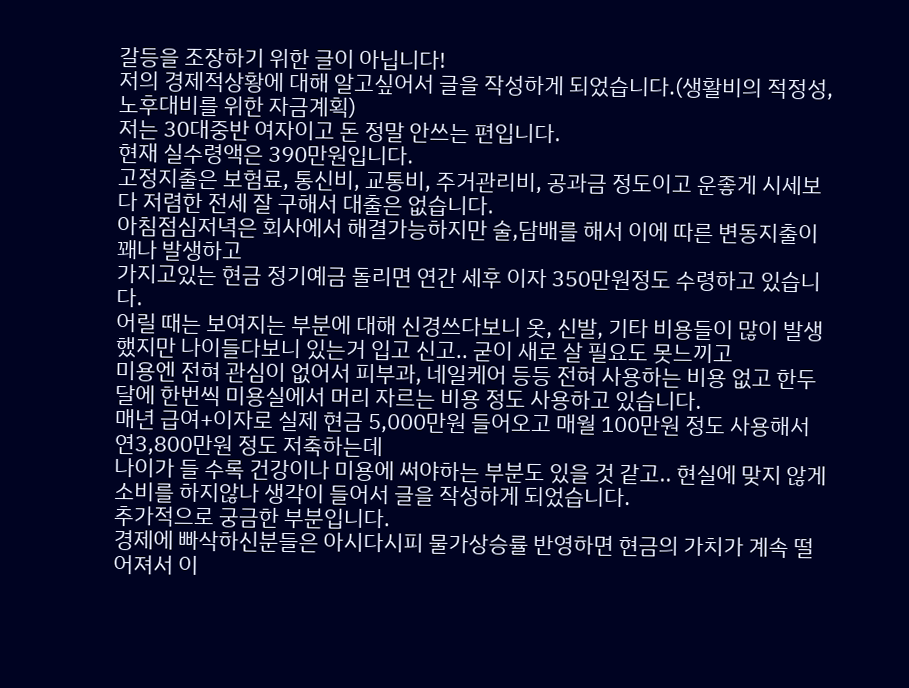갈등을 조장하기 위한 글이 아닙니다!
저의 경제적상황에 대해 알고싶어서 글을 작성하게 되었습니다.(생활비의 적정성, 노후대비를 위한 자금계획)
저는 30대중반 여자이고 돈 정말 안쓰는 편입니다.
현재 실수령액은 390만원입니다.
고정지출은 보험료, 통신비, 교통비, 주거관리비, 공과금 정도이고 운좋게 시세보다 저렴한 전세 잘 구해서 대출은 없습니다.
아침점심저녁은 회사에서 해결가능하지만 술,담배를 해서 이에 따른 변동지출이 꽤나 발생하고
가지고있는 현금 정기예금 돌리면 연간 세후 이자 350만원정도 수령하고 있습니다.
어릴 때는 보여지는 부분에 대해 신경쓰다보니 옷, 신발, 기타 비용들이 많이 발생했지만 나이들다보니 있는거 입고 신고.. 굳이 새로 살 필요도 못느끼고
미용엔 전혀 관심이 없어서 피부과, 네일케어 등등 전혀 사용하는 비용 없고 한두달에 한번씩 미용실에서 머리 자르는 비용 정도 사용하고 있습니다.
매년 급여+이자로 실제 현금 5,000만원 들어오고 매월 100만원 정도 사용해서 연3,800만원 정도 저축하는데
나이가 들 수록 건강이나 미용에 써야하는 부분도 있을 것 같고.. 현실에 맞지 않게 소비를 하지않나 생각이 들어서 글을 작성하게 되었습니다.
추가적으로 궁금한 부분입니다.
경제에 빠삭하신분들은 아시다시피 물가상승률 반영하면 현금의 가치가 계속 떨어져서 이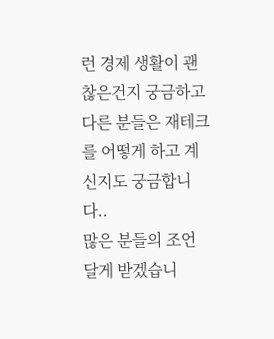런 경제 생활이 괜찮은건지 궁금하고 다른 분들은 재테크를 어떻게 하고 계신지도 궁금합니다..
많은 분들의 조언 달게 받겠습니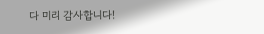다 미리 감사합니다!